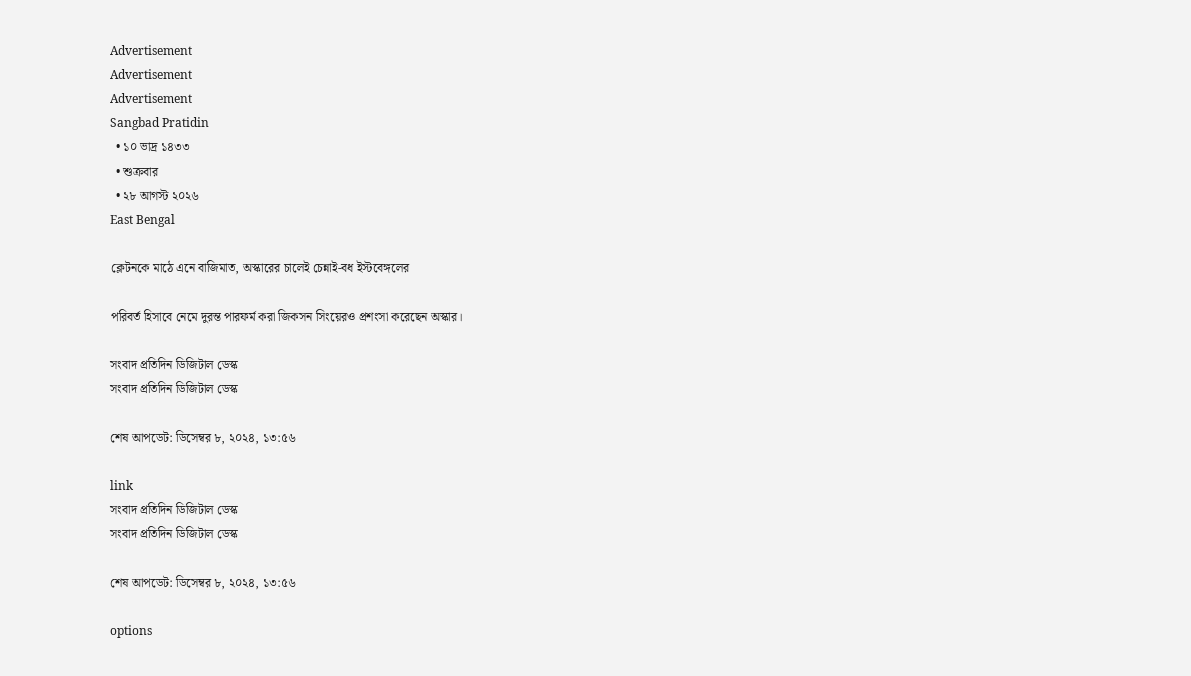Advertisement
Advertisement
Advertisement
Sangbad Pratidin
  • ১০ ভাদ্র ১৪৩৩
  • শুক্রবার
  • ২৮ আগস্ট ২০২৬
East Bengal

ক্লেটনকে মাঠে এনে বাজিমাত, অস্কারের চালেই চেন্নাই-বধ ইস্টবেঙ্গলের

পরিবর্ত হিসাবে নেমে দুরন্ত পারফর্ম করা জিকসন সিংয়েরও প্রশংসা করেছেন অস্কার।

সংবাদ প্রতিদিন ডিজিটাল ডেস্ক
সংবাদ প্রতিদিন ডিজিটাল ডেস্ক

শেষ আপডেট: ডিসেম্বর ৮, ২০২৪, ১৩:৫৬

link
সংবাদ প্রতিদিন ডিজিটাল ডেস্ক
সংবাদ প্রতিদিন ডিজিটাল ডেস্ক

শেষ আপডেট: ডিসেম্বর ৮, ২০২৪, ১৩:৫৬

options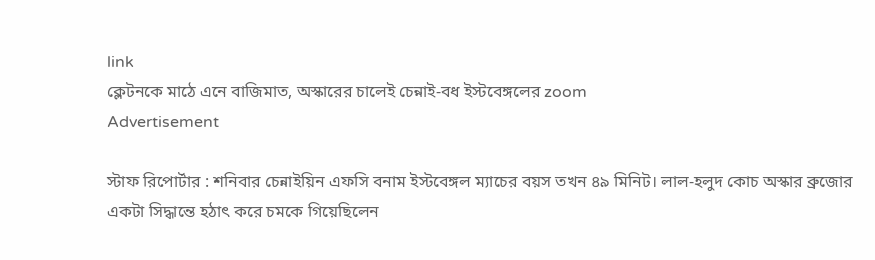link
ক্লেটনকে মাঠে এনে বাজিমাত, অস্কারের চালেই চেন্নাই-বধ ইস্টবেঙ্গলের zoom
Advertisement

স্টাফ রিপোর্টার : শনিবার চেন্নাইয়িন এফসি বনাম ইস্টবেঙ্গল ম্যাচের বয়স তখন ৪৯ মিনিট। লাল-হলুদ কোচ অস্কার ব্রুজোর একটা সিদ্ধান্তে হঠাৎ করে চমকে গিয়েছিলেন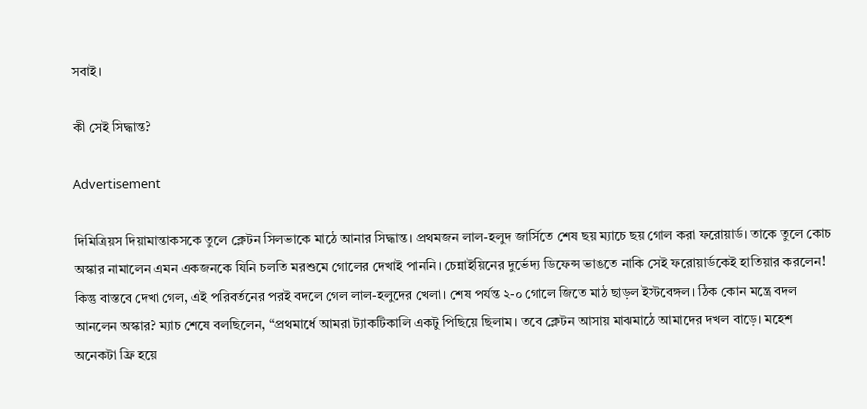সবাই।

কী সেই সিদ্ধান্ত?

Advertisement

দিমিত্রিয়স দিয়ামান্তাকসকে তুলে ক্লেটন সিলভাকে মাঠে আনার সিদ্ধান্ত। প্রথমজন লাল-হলুদ জার্সিতে শেষ ছয় ম্যাচে ছয় গোল করা ফরোয়ার্ড। তাকে তুলে কোচ অস্কার নামালেন এমন একজনকে যিনি চলতি মরশুমে গোলের দেখাই পাননি। চেন্নাইয়িনের দুর্ভেদ্য ডিফেন্স ভাঙতে নাকি সেই ফরোয়ার্ডকেই হাতিয়ার করলেন! কিন্তু বাস্তবে দেখা গেল, এই পরিবর্তনের পরই বদলে গেল লাল-হলুদের খেলা। শেষ পর্যন্ত ২-০ গোলে জিতে মাঠ ছাড়ল ইস্টবেঙ্গল। ঠিক কোন মন্ত্রে বদল আনলেন অস্কার? ম্যাচ শেষে বলছিলেন, “প্রথমার্ধে আমরা ট্যাকটিকালি একটু পিছিয়ে ছিলাম। তবে ক্লেটন আসায় মাঝমাঠে আমাদের দখল বাড়ে। মহেশ অনেকটা ফ্রি হয়ে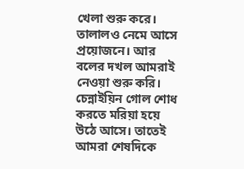খেলা শুরু করে। তালালও নেমে আসে প্রয়োজনে। আর বলের দখল আমরাই নেওয়া শুরু করি। চেন্নাইয়িন গোল শোধ করতে মরিয়া হয়ে উঠে আসে। তাতেই আমরা শেষদিকে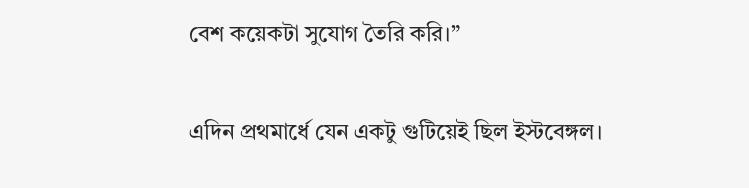বেশ কয়েকটা সুযোগ তৈরি করি।”

এদিন প্রথমার্ধে যেন একটু গুটিয়েই ছিল ইস্টবেঙ্গল।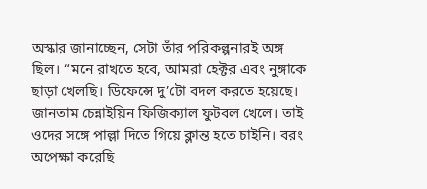অস্কার জানাচ্ছেন, সেটা তাঁর পরিকল্পনারই অঙ্গ ছিল। “মনে রাখতে হবে, আমরা হেক্টর এবং নুঙ্গাকে ছাড়া খেলছি। ডিফেন্সে দু’টো বদল করতে হয়েছে। জানতাম চেন্নাইয়িন ফিজিক্যাল ফুটবল খেলে। তাই ওদের সঙ্গে পাল্লা দিতে গিয়ে ক্লান্ত হতে চাইনি। বরং অপেক্ষা করেছি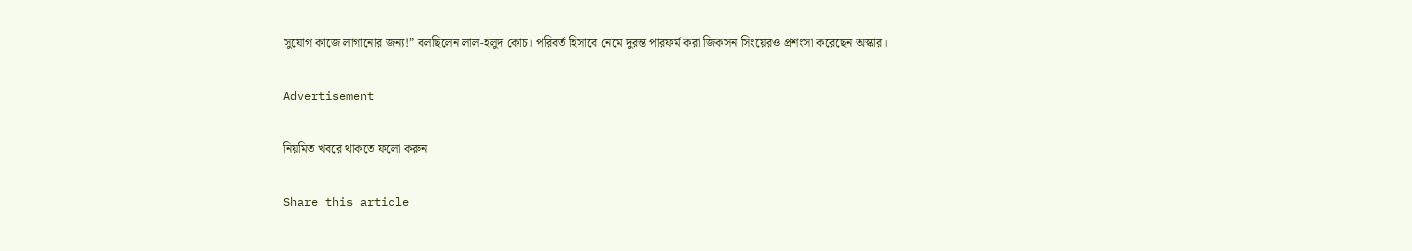সুযোগ কাজে লাগানোর জন্য!” বলছিলেন লাল-হলুদ কোচ। পরিবর্ত হিসাবে নেমে দুরন্ত পারফর্ম করা জিকসন সিংয়েরও প্রশংসা করেছেন অস্কার।

Advertisement

নিয়মিত খবরে থাকতে ফলো করুন

Share this article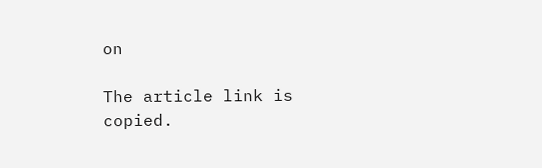on

The article link is copied.